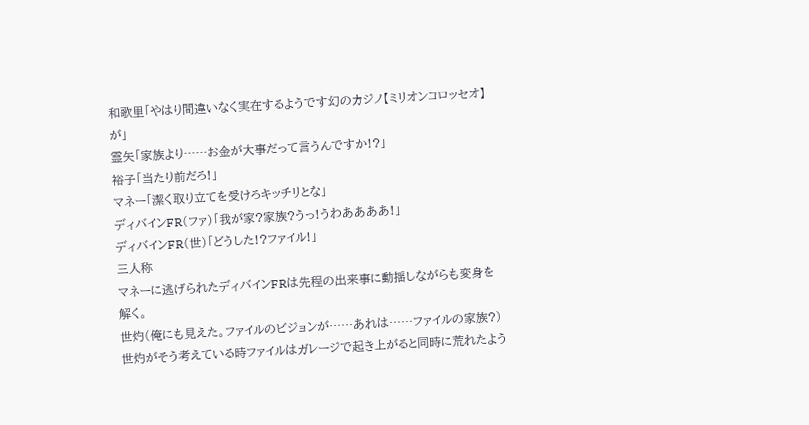和歌里「やはり間違いなく実在するようです幻のカジノ【ミリオンコロッセオ】が」
霊矢「家族より……お金が大事だって言うんですか!?」
裕子「当たり前だろ!」
マネー「潔く取り立てを受けろキッチリとな」
ディバインFR(ファ)「我が家?家族?うっ!うわああああ!」
ディバインFR(世)「どうした!?ファイル!」
三人称
マネーに逃げられたディバインFRは先程の出来事に動揺しながらも変身を解く。
世灼(俺にも見えた。ファイルのビジョンが……あれは……ファイルの家族?)
世灼がそう考えている時ファイルはガレージで起き上がると同時に荒れたよう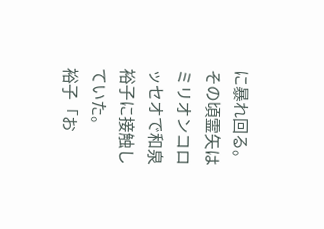に暴れ回る。
その頃霊矢はミリオンコロッセオで和泉裕子に接触していた。
裕子「お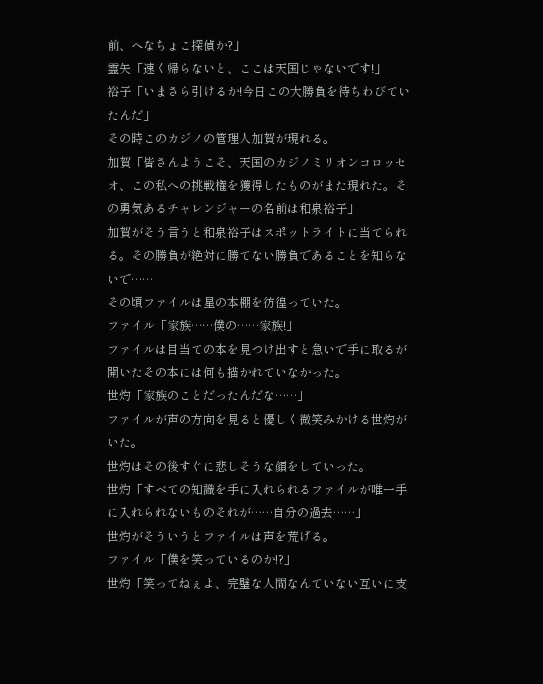前、へなちょこ探偵か?」
霊矢「速く帰らないと、ここは天国じゃないです!」
裕子「いまさら引けるか!今日この大勝負を待ちわびていたんだ」
その時このカジノの管理人加賀が現れる。
加賀「皆さんようこそ、天国のカジノミリオンコロッセオ、この私への挑戦権を獲得したものがまた現れた。その勇気あるチャレンジャーの名前は和泉裕子」
加賀がそう言うと和泉裕子はスポットライトに当てられる。その勝負が絶対に勝てない勝負であることを知らないで……
その頃ファイルは星の本棚を彷徨っていた。
ファイル「家族……僕の……家族!」
ファイルは目当ての本を見つけ出すと急いで手に取るが開いたその本には何も描かれていなかった。
世灼「家族のことだったんだな……」
ファイルが声の方向を見ると優しく微笑みかける世灼がいた。
世灼はその後すぐに悲しそうな顔をしていった。
世灼「すべての知識を手に入れられるファイルが唯一手に入れられないものそれが……自分の過去……」
世灼がそういうとファイルは声を荒げる。
ファイル「僕を笑っているのか!?」
世灼「笑ってねぇよ、完璧な人間なんていない互いに支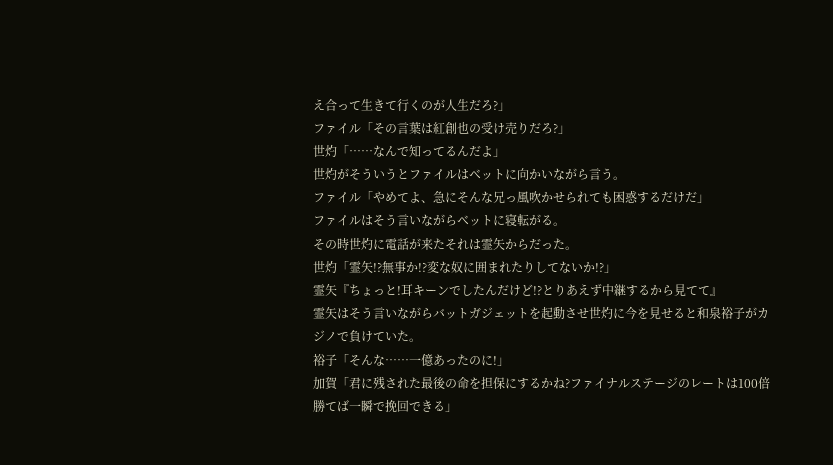え合って生きて行くのが人生だろ?」
ファイル「その言葉は紅創也の受け売りだろ?」
世灼「……なんで知ってるんだよ」
世灼がそういうとファイルはベットに向かいながら言う。
ファイル「やめてよ、急にそんな兄っ風吹かせられても困惑するだけだ」
ファイルはそう言いながらベットに寝転がる。
その時世灼に電話が来たそれは霊矢からだった。
世灼「霊矢!?無事か!?変な奴に囲まれたりしてないか!?」
霊矢『ちょっと!耳キーンでしたんだけど!?とりあえず中継するから見てて』
霊矢はそう言いながらバットガジェットを起動させ世灼に今を見せると和泉裕子がカジノで負けていた。
裕子「そんな……一億あったのに!」
加賀「君に残された最後の命を担保にするかね?ファイナルステージのレートは100倍勝てば一瞬で挽回できる」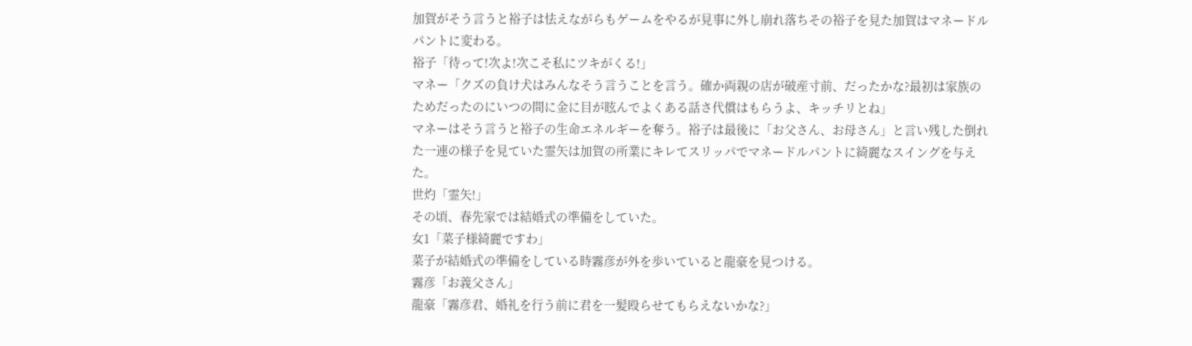加賀がそう言うと裕子は怯えながらもゲームをやるが見事に外し崩れ落ちその裕子を見た加賀はマネードルパントに変わる。
裕子「待って!次よ!次こそ私にツキがくる!」
マネー「クズの負け犬はみんなそう言うことを言う。確か両親の店が破産寸前、だったかな?最初は家族のためだったのにいつの間に金に目が眩んでよくある話さ代償はもらうよ、キッチリとね」
マネーはそう言うと裕子の生命エネルギーを奪う。裕子は最後に「お父さん、お母さん」と言い残した倒れた一連の様子を見ていた霊矢は加賀の所業にキレてスリッパでマネードルパントに綺麗なスイングを与えた。
世灼「霊矢!」
その頃、春先家では結婚式の準備をしていた。
女1「菜子様綺麗ですわ」
菜子が結婚式の準備をしている時霧彦が外を歩いていると龍豪を見つける。
霧彦「お義父さん」
龍豪「霧彦君、婚礼を行う前に君を一髪殴らせてもらえないかな?」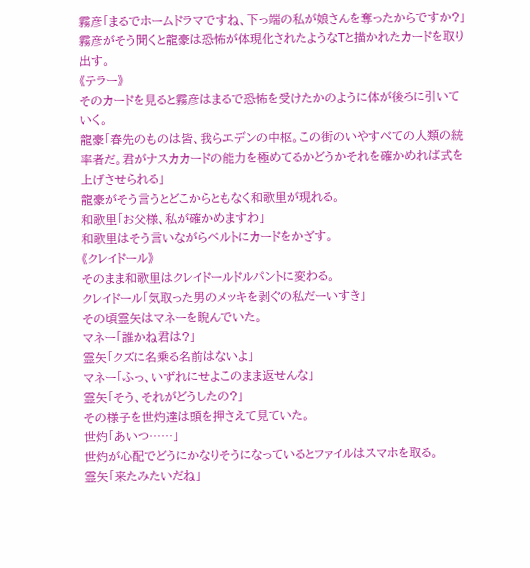霧彦「まるでホームドラマですね、下っ端の私が娘さんを奪ったからですか?」
霧彦がそう聞くと龍豪は恐怖が体現化されたようなTと描かれたカードを取り出す。
《テラー》
そのカードを見ると霧彦はまるで恐怖を受けたかのように体が後ろに引いていく。
龍豪「春先のものは皆、我らエデンの中枢。この街のいやすべての人類の統率者だ。君がナスカカードの能力を極めてるかどうかそれを確かめれば式を上げさせられる」
龍豪がそう言うとどこからともなく和歌里が現れる。
和歌里「お父様、私が確かめますわ」
和歌里はそう言いながらベルトにカードをかざす。
《クレイドール》
そのまま和歌里はクレイドールドルパントに変わる。
クレイドール「気取った男のメッキを剥ぐの私だーいすき」
その頃霊矢はマネーを睨んでいた。
マネー「誰かね君は?」
霊矢「クズに名乗る名前はないよ」
マネー「ふっ、いずれにせよこのまま返せんな」
霊矢「そう、それがどうしたの?」
その様子を世灼達は頭を押さえて見ていた。
世灼「あいつ……」
世灼が心配でどうにかなりそうになっているとファイルはスマホを取る。
霊矢「来たみたいだね」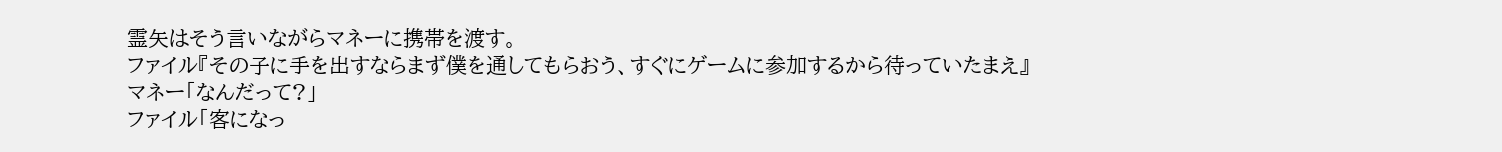霊矢はそう言いながらマネーに携帯を渡す。
ファイル『その子に手を出すならまず僕を通してもらおう、すぐにゲームに参加するから待っていたまえ』
マネー「なんだって?」
ファイル「客になっ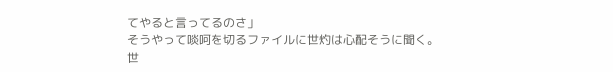てやると言ってるのさ」
そうやって啖呵を切るファイルに世灼は心配そうに聞く。
世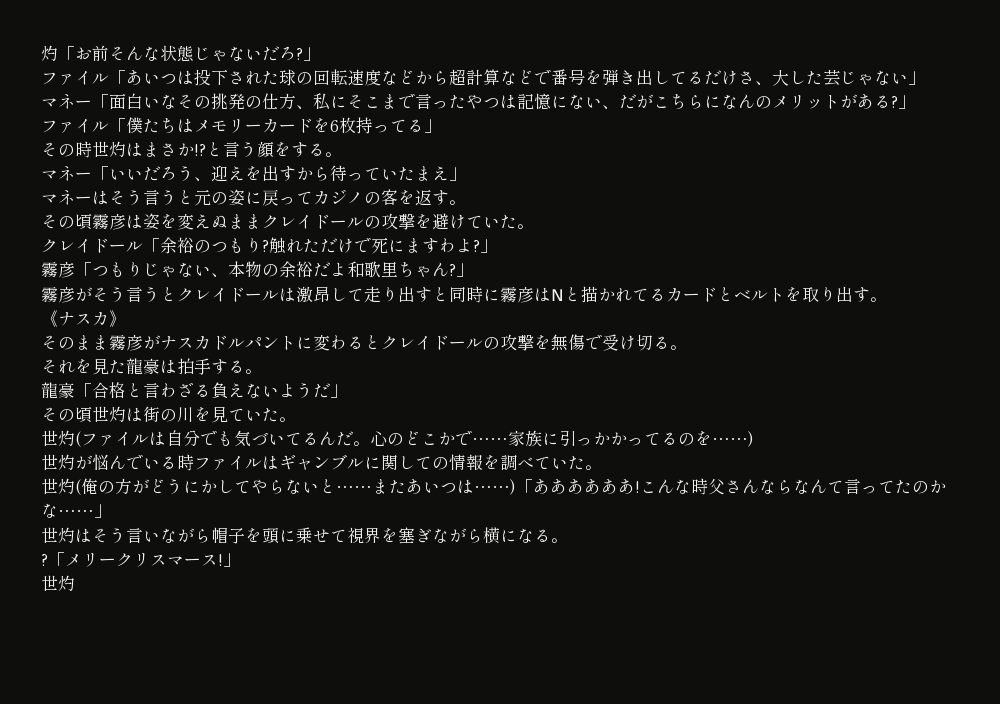灼「お前そんな状態じゃないだろ?」
ファイル「あいつは投下された球の回転速度などから超計算などで番号を弾き出してるだけさ、大した芸じゃない」
マネー「面白いなその挑発の仕方、私にそこまで言ったやつは記憶にない、だがこちらになんのメリットがある?」
ファイル「僕たちはメモリーカードを6枚持ってる」
その時世灼はまさか!?と言う顔をする。
マネー「いいだろう、迎えを出すから待っていたまえ」
マネーはそう言うと元の姿に戻ってカジノの客を返す。
その頃霧彦は姿を変えぬままクレイドールの攻撃を避けていた。
クレイドール「余裕のつもり?触れただけで死にますわよ?」
霧彦「つもりじゃない、本物の余裕だよ和歌里ちゃん?」
霧彦がそう言うとクレイドールは激昂して走り出すと同時に霧彦はNと描かれてるカードとベルトを取り出す。
《ナスカ》
そのまま霧彦がナスカドルパントに変わるとクレイドールの攻撃を無傷で受け切る。
それを見た龍豪は拍手する。
龍豪「合格と言わざる負えないようだ」
その頃世灼は街の川を見ていた。
世灼(ファイルは自分でも気づいてるんだ。心のどこかで……家族に引っかかってるのを……)
世灼が悩んでいる時ファイルはギャンブルに関しての情報を調べていた。
世灼(俺の方がどうにかしてやらないと……またあいつは……)「ああああああ!こんな時父さんならなんて言ってたのかな……」
世灼はそう言いながら帽子を頭に乗せて視界を塞ぎながら横になる。
?「メリークリスマース!」
世灼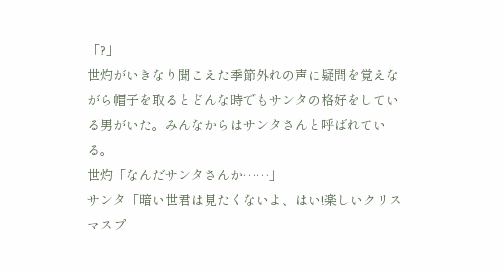「?」
世灼がいきなり聞こえた季節外れの声に疑問を覚えながら帽子を取るとどんな時でもサンタの格好をしている男がいた。みんなからはサンタさんと呼ばれている。
世灼「なんだサンタさんか……」
サンタ「暗い世君は見たくないよ、はい!楽しいクリスマスプ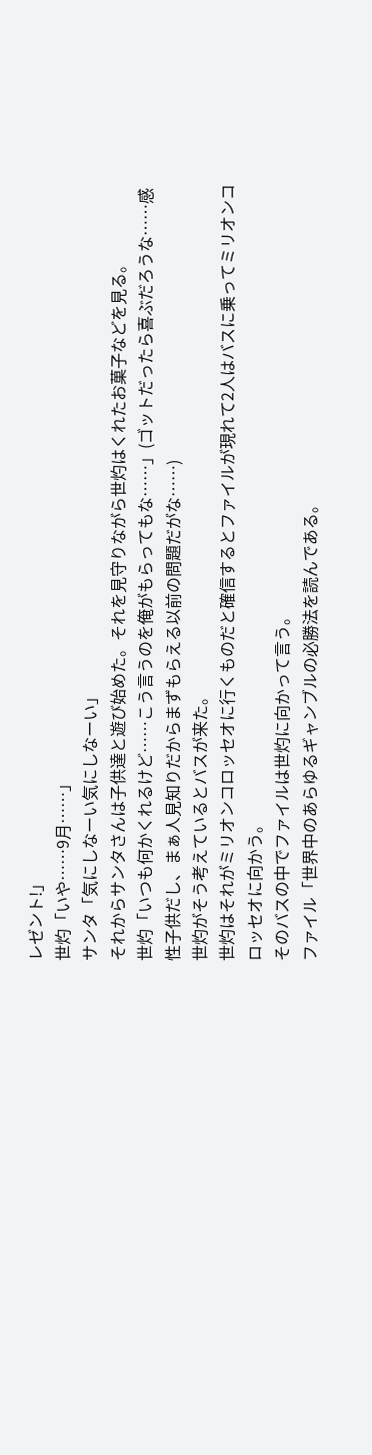レゼント!」
世灼「いや……9月……」
サンタ「気にしなーい気にしなーい」
それからサンタさんは子供達と遊び始めた。それを見守りながら世灼はくれたお菓子などを見る。
世灼「いつも何かくれるけど……こう言うのを俺がもらってもな……」(ゴットだったら喜ぶだろうな……感性子供だし、まぁ人見知りだからまずもらえる以前の問題だがな……)
世灼がそう考えているとバスが来た。
世灼はそれがミリオンコロッセオに行くものだと確信するとファイルが現れて2人はバスに乗ってミリオンコロッセオに向かう。
そのバスの中でファイルは世灼に向かって言う。
ファイル「世界中のあらゆるギャンブルの必勝法を読んである。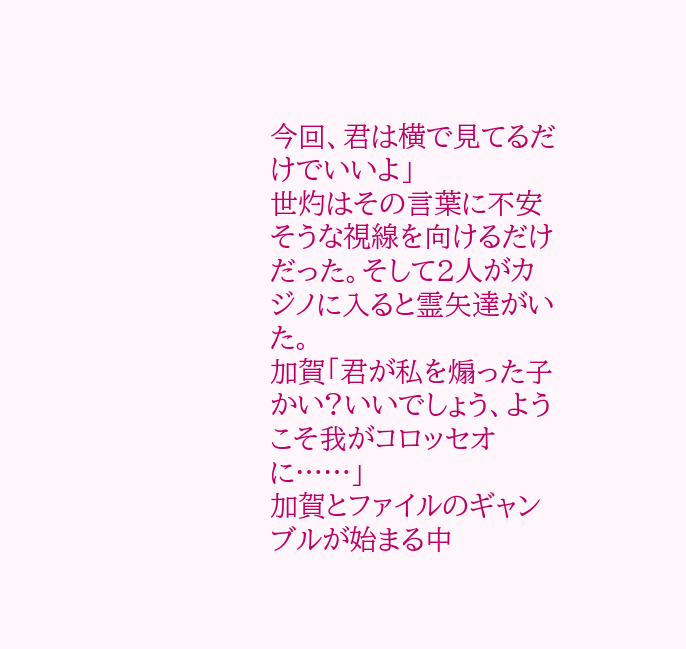今回、君は横で見てるだけでいいよ」
世灼はその言葉に不安そうな視線を向けるだけだった。そして2人がカジノに入ると霊矢達がいた。
加賀「君が私を煽った子かい?いいでしょう、ようこそ我がコロッセオに……」
加賀とファイルのギャンブルが始まる中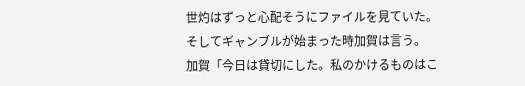世灼はずっと心配そうにファイルを見ていた。
そしてギャンブルが始まった時加賀は言う。
加賀「今日は貸切にした。私のかけるものはこ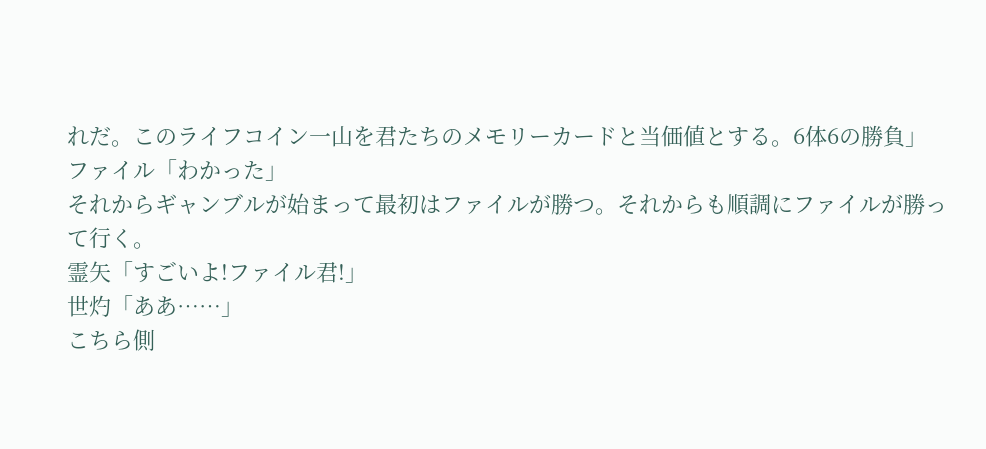れだ。このライフコイン一山を君たちのメモリーカードと当価値とする。6体6の勝負」
ファイル「わかった」
それからギャンブルが始まって最初はファイルが勝つ。それからも順調にファイルが勝って行く。
霊矢「すごいよ!ファイル君!」
世灼「ああ……」
こちら側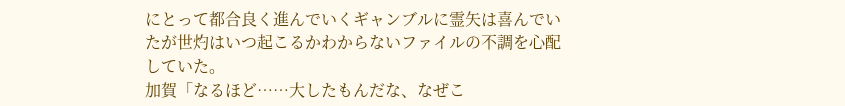にとって都合良く進んでいくギャンブルに霊矢は喜んでいたが世灼はいつ起こるかわからないファイルの不調を心配していた。
加賀「なるほど……大したもんだな、なぜこ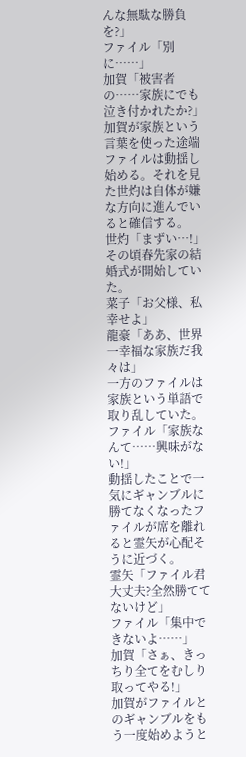んな無駄な勝負を?」
ファイル「別に……」
加賀「被害者の……家族にでも泣き付かれたか?」
加賀が家族という言葉を使った途端ファイルは動揺し始める。それを見た世灼は自体が嫌な方向に進んでいると確信する。
世灼「まずい…!」
その頃春先家の結婚式が開始していた。
菜子「お父様、私幸せよ」
龍豪「ああ、世界一幸福な家族だ我々は」
一方のファイルは家族という単語で取り乱していた。
ファイル「家族なんて……興味がない!」
動揺したことで一気にギャンブルに勝てなくなったファイルが席を離れると霊矢が心配そうに近づく。
霊矢「ファイル君大丈夫?全然勝ててないけど」
ファイル「集中できないよ……」
加賀「さぁ、きっちり全てをむしり取ってやる!」
加賀がファイルとのギャンブルをもう一度始めようと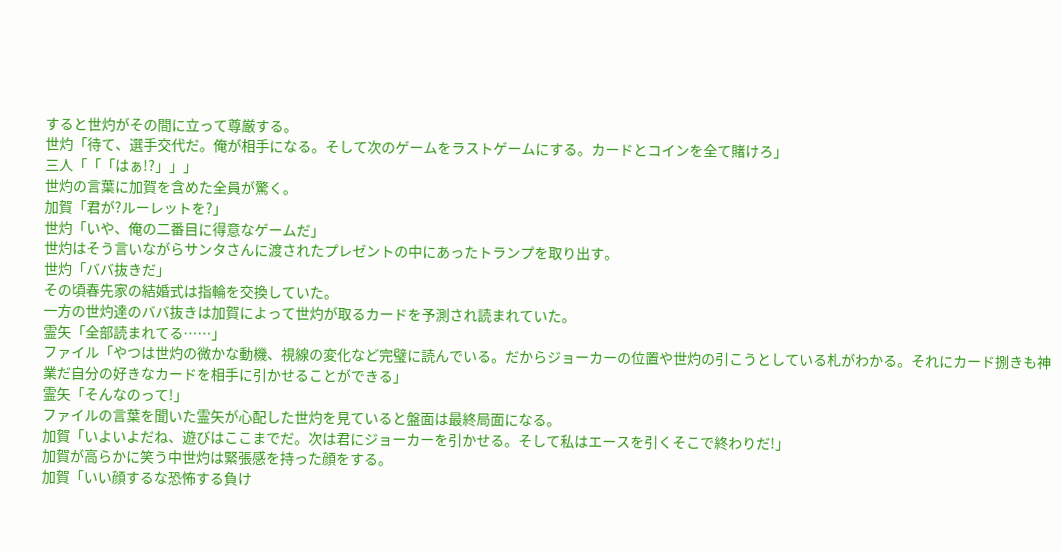すると世灼がその間に立って尊厳する。
世灼「待て、選手交代だ。俺が相手になる。そして次のゲームをラストゲームにする。カードとコインを全て賭けろ」
三人「「「はぁ!?」」」
世灼の言葉に加賀を含めた全員が驚く。
加賀「君が?ルーレットを?」
世灼「いや、俺の二番目に得意なゲームだ」
世灼はそう言いながらサンタさんに渡されたプレゼントの中にあったトランプを取り出す。
世灼「ババ抜きだ」
その頃春先家の結婚式は指輪を交換していた。
一方の世灼達のババ抜きは加賀によって世灼が取るカードを予測され読まれていた。
霊矢「全部読まれてる……」
ファイル「やつは世灼の微かな動機、視線の変化など完璧に読んでいる。だからジョーカーの位置や世灼の引こうとしている札がわかる。それにカード捌きも神業だ自分の好きなカードを相手に引かせることができる」
霊矢「そんなのって!」
ファイルの言葉を聞いた霊矢が心配した世灼を見ていると盤面は最終局面になる。
加賀「いよいよだね、遊びはここまでだ。次は君にジョーカーを引かせる。そして私はエースを引くそこで終わりだ!」
加賀が高らかに笑う中世灼は緊張感を持った顔をする。
加賀「いい顔するな恐怖する負け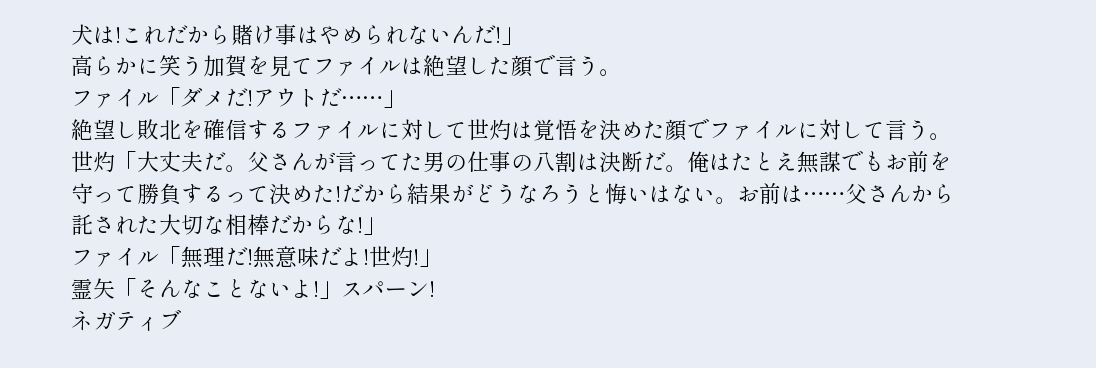犬は!これだから賭け事はやめられないんだ!」
高らかに笑う加賀を見てファイルは絶望した顔で言う。
ファイル「ダメだ!アウトだ……」
絶望し敗北を確信するファイルに対して世灼は覚悟を決めた顔でファイルに対して言う。
世灼「大丈夫だ。父さんが言ってた男の仕事の八割は決断だ。俺はたとえ無謀でもお前を守って勝負するって決めた!だから結果がどうなろうと悔いはない。お前は……父さんから託された大切な相棒だからな!」
ファイル「無理だ!無意味だよ!世灼!」
霊矢「そんなことないよ!」スパーン!
ネガティブ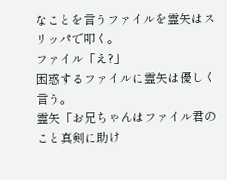なことを言うファイルを霊矢はスリッパで叩く。
ファイル「え?」
困惑するファイルに霊矢は優しく言う。
霊矢「お兄ちゃんはファイル君のこと真剣に助け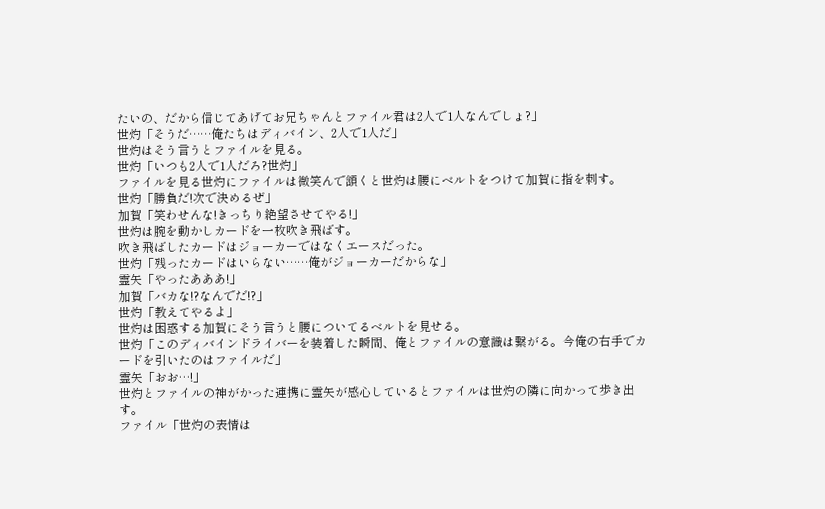たいの、だから信じてあげてお兄ちゃんとファイル君は2人で1人なんでしょ?」
世灼「そうだ……俺たちはディバイン、2人で1人だ」
世灼はそう言うとファイルを見る。
世灼「いつも2人で1人だろ?世灼」
ファイルを見る世灼にファイルは微笑んで頷くと世灼は腰にベルトをつけて加賀に指を刺す。
世灼「勝負だ!次で決めるぜ」
加賀「笑わせんな!きっちり絶望させてやる!」
世灼は腕を動かしカードを一枚吹き飛ばす。
吹き飛ばしたカードはジョーカーではなくエースだった。
世灼「残ったカードはいらない……俺がジョーカーだからな」
霊矢「やったあああ!」
加賀「バカな!?なんでだ!?」
世灼「教えてやるよ」
世灼は困惑する加賀にそう言うと腰についてるベルトを見せる。
世灼「このディバインドライバーを装着した瞬間、俺とファイルの意識は繋がる。今俺の右手でカードを引いたのはファイルだ」
霊矢「おお…!」
世灼とファイルの神がかった連携に霊矢が感心しているとファイルは世灼の隣に向かって歩き出す。
ファイル「世灼の表情は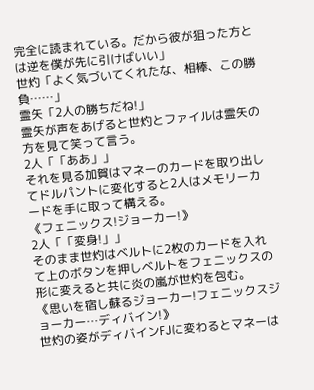完全に読まれている。だから彼が狙った方とは逆を僕が先に引けばいい」
世灼「よく気づいてくれたな、相棒、この勝負……」
霊矢「2人の勝ちだね!」
霊矢が声をあげると世灼とファイルは霊矢の方を見て笑って言う。
2人「「ああ」」
それを見る加賀はマネーのカードを取り出してドルパントに変化すると2人はメモリーカードを手に取って構える。
《フェニックス!ジョーカー!》
2人「「変身!」」
そのまま世灼はベルトに2枚のカードを入れて上のボタンを押しベルトをフェニックスの形に変えると共に炎の嵐が世灼を包む。
《思いを宿し蘇るジョーカー!フェニックスジョーカー…ディバイン!》
世灼の姿がディバインFJに変わるとマネーは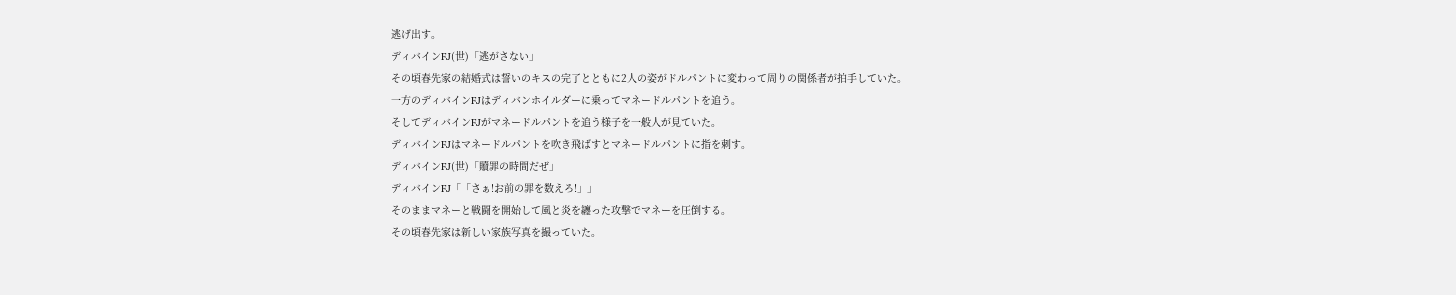逃げ出す。
ディバインFJ(世)「逃がさない」
その頃春先家の結婚式は誓いのキスの完了とともに2人の姿がドルパントに変わって周りの関係者が拍手していた。
一方のディバインFJはディバンホイルダーに乗ってマネードルパントを追う。
そしてディバインFJがマネードルパントを追う様子を一般人が見ていた。
ディバインFJはマネードルパントを吹き飛ばすとマネードルパントに指を刺す。
ディバインFJ(世)「贖罪の時間だぜ」
ディバインFJ「「さぁ!お前の罪を数えろ!」」
そのままマネーと戦闘を開始して風と炎を纏った攻撃でマネーを圧倒する。
その頃春先家は新しい家族写真を撮っていた。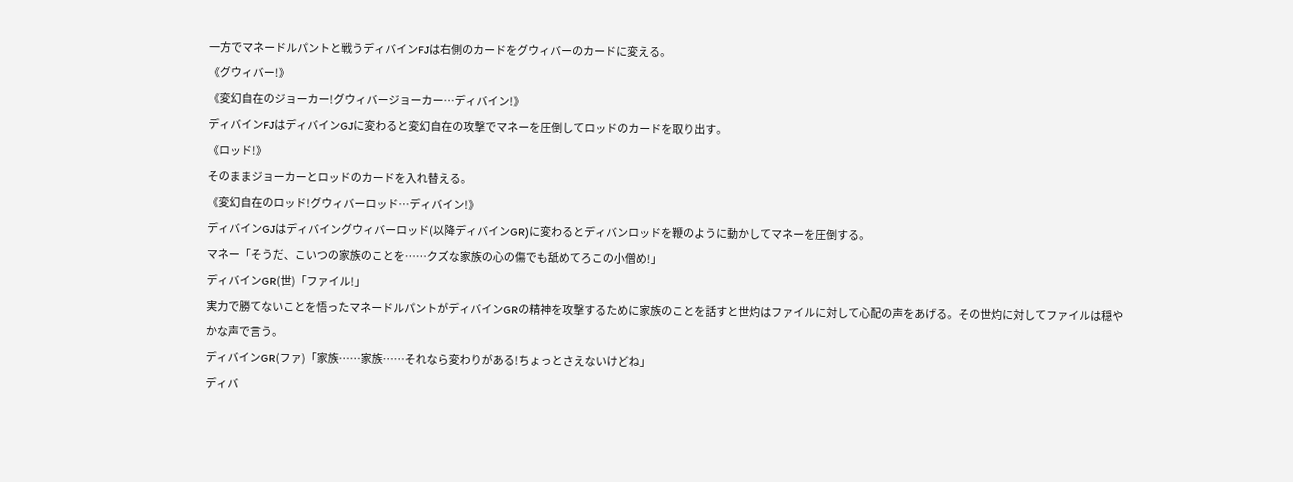一方でマネードルパントと戦うディバインFJは右側のカードをグウィバーのカードに変える。
《グウィバー!》
《変幻自在のジョーカー!グウィバージョーカー…ディバイン!》
ディバインFJはディバインGJに変わると変幻自在の攻撃でマネーを圧倒してロッドのカードを取り出す。
《ロッド!》
そのままジョーカーとロッドのカードを入れ替える。
《変幻自在のロッド!グウィバーロッド…ディバイン!》
ディバインGJはディバイングウィバーロッド(以降ディバインGR)に変わるとディバンロッドを鞭のように動かしてマネーを圧倒する。
マネー「そうだ、こいつの家族のことを……クズな家族の心の傷でも舐めてろこの小僧め!」
ディバインGR(世)「ファイル!」
実力で勝てないことを悟ったマネードルパントがディバインGRの精神を攻撃するために家族のことを話すと世灼はファイルに対して心配の声をあげる。その世灼に対してファイルは穏やかな声で言う。
ディバインGR(ファ)「家族……家族……それなら変わりがある!ちょっとさえないけどね」
ディバ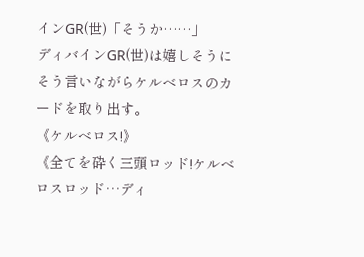インGR(世)「そうか……」
ディバインGR(世)は嬉しそうにそう言いながらケルベロスのカードを取り出す。
《ケルベロス!》
《全てを砕く三頭ロッド!ケルベロスロッド…ディ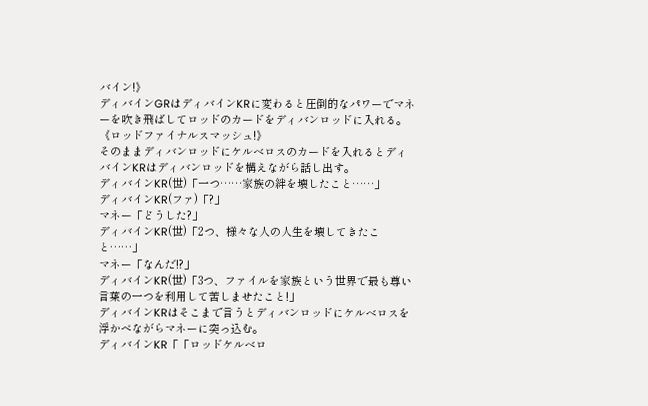バイン!》
ディバインGRはディバインKRに変わると圧倒的なパワーでマネーを吹き飛ばしてロッドのカードをディバンロッドに入れる。
《ロッドファイナルスマッシュ!》
そのままディバンロッドにケルベロスのカードを入れるとディバインKRはディバンロッドを構えながら話し出す。
ディバインKR(世)「一つ……家族の絆を壊したこと……」
ディバインKR(ファ)「?」
マネー「どうした?」
ディバインKR(世)「2つ、様々な人の人生を壊してきたこと……」
マネー「なんだ!?」
ディバインKR(世)「3つ、ファイルを家族という世界で最も尊い言葉の一つを利用して苦しませたこと!」
ディバインKRはそこまで言うとディバンロッドにケルベロスを浮かべながらマネーに突っ込む。
ディバインKR「「ロッドケルベロ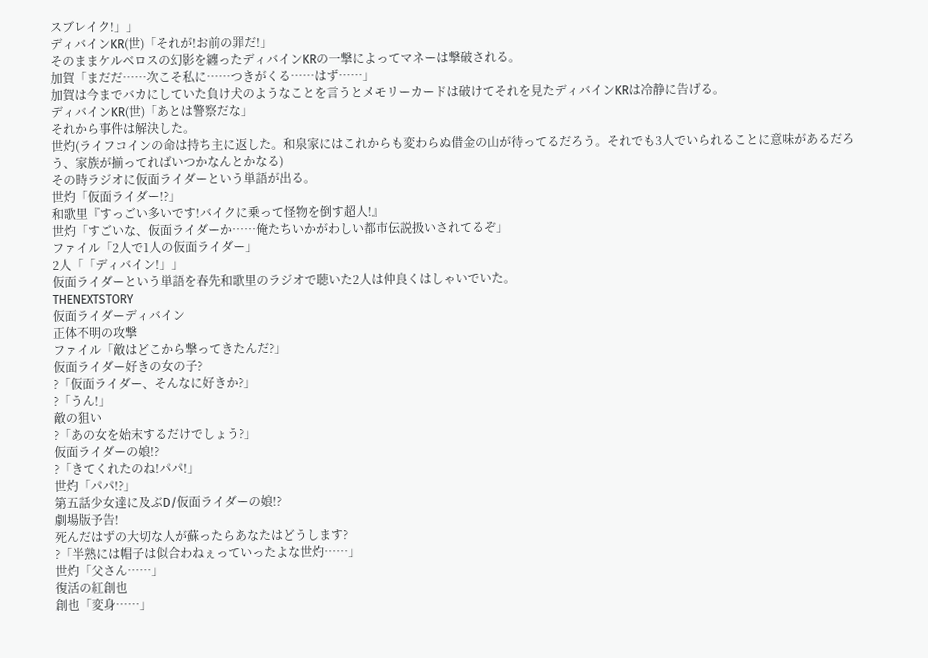スブレイク!」」
ディバインKR(世)「それが!お前の罪だ!」
そのままケルベロスの幻影を纏ったディバインKRの一撃によってマネーは撃破される。
加賀「まだだ……次こそ私に……つきがくる……はず……」
加賀は今までバカにしていた負け犬のようなことを言うとメモリーカードは破けてそれを見たディバインKRは冷静に告げる。
ディバインKR(世)「あとは警察だな」
それから事件は解決した。
世灼(ライフコインの命は持ち主に返した。和泉家にはこれからも変わらぬ借金の山が待ってるだろう。それでも3人でいられることに意味があるだろう、家族が揃ってればいつかなんとかなる)
その時ラジオに仮面ライダーという単語が出る。
世灼「仮面ライダー!?」
和歌里『すっごい多いです!バイクに乗って怪物を倒す超人!』
世灼「すごいな、仮面ライダーか……俺たちいかがわしい都市伝説扱いされてるぞ」
ファイル「2人で1人の仮面ライダー」
2人「「ディバイン!」」
仮面ライダーという単語を春先和歌里のラジオで聴いた2人は仲良くはしゃいでいた。
THENEXTSTORY
仮面ライダーディバイン
正体不明の攻撃
ファイル「敵はどこから撃ってきたんだ?」
仮面ライダー好きの女の子?
?「仮面ライダー、そんなに好きか?」
?「うん!」
敵の狙い
?「あの女を始末するだけでしょう?」
仮面ライダーの娘!?
?「きてくれたのね!パパ!」
世灼「パパ!?」
第五話少女達に及ぶD/仮面ライダーの娘!?
劇場版予告!
死んだはずの大切な人が蘇ったらあなたはどうします?
?「半熟には帽子は似合わねぇっていったよな世灼……」
世灼「父さん……」
復活の紅創也
創也「変身……」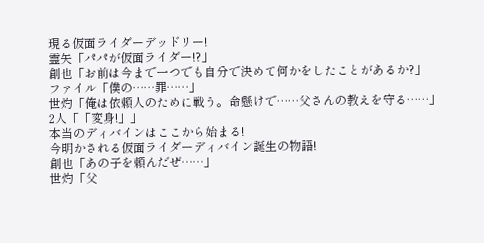現る仮面ライダーデッドリー!
霊矢「パパが仮面ライダー!?」
創也「お前は今まで一つでも自分で決めて何かをしたことがあるか?」
ファイル「僕の……罪……」
世灼「俺は依頼人のために戦う。命懸けで……父さんの教えを守る……」
2人「「変身!」」
本当のディバインはここから始まる!
今明かされる仮面ライダーディバイン誕生の物語!
創也「あの子を頼んだぜ……」
世灼「父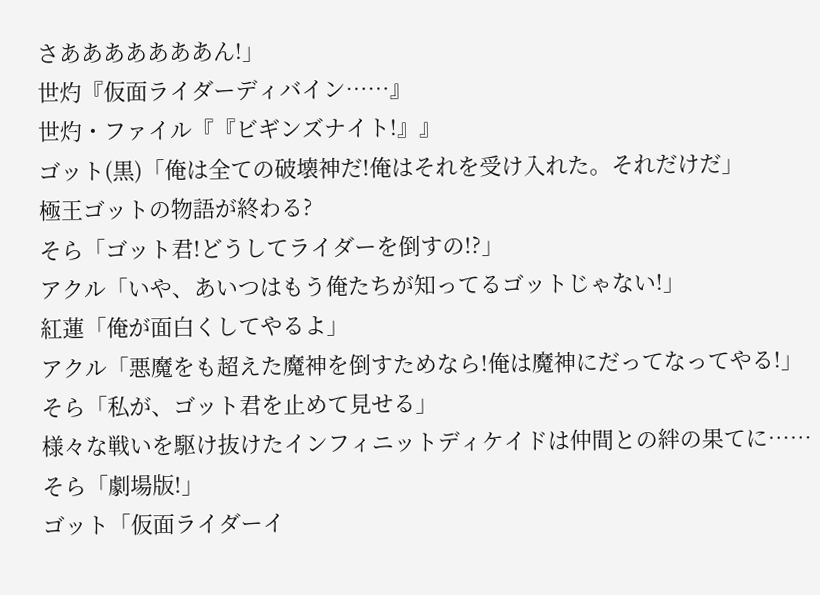さあああああああん!」
世灼『仮面ライダーディバイン……』
世灼・ファイル『『ビギンズナイト!』』
ゴット(黒)「俺は全ての破壊神だ!俺はそれを受け入れた。それだけだ」
極王ゴットの物語が終わる?
そら「ゴット君!どうしてライダーを倒すの!?」
アクル「いや、あいつはもう俺たちが知ってるゴットじゃない!」
紅蓮「俺が面白くしてやるよ」
アクル「悪魔をも超えた魔神を倒すためなら!俺は魔神にだってなってやる!」
そら「私が、ゴット君を止めて見せる」
様々な戦いを駆け抜けたインフィニットディケイドは仲間との絆の果てに……
そら「劇場版!」
ゴット「仮面ライダーイ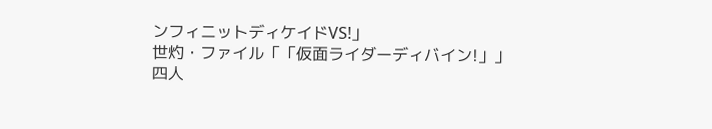ンフィニットディケイドVS!」
世灼・ファイル「「仮面ライダーディバイン!」」
四人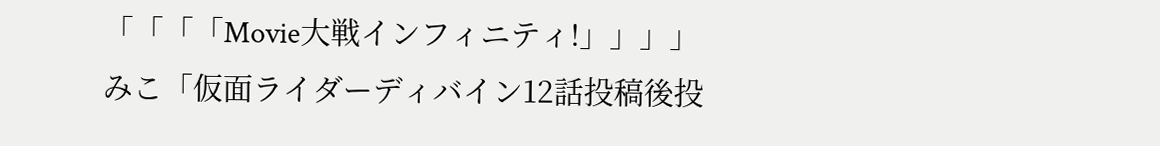「「「「Movie大戦インフィニティ!」」」」
みこ「仮面ライダーディバイン12話投稿後投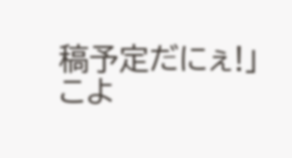稿予定だにぇ!」
こよ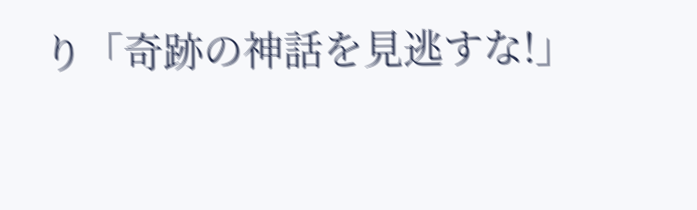り「奇跡の神話を見逃すな!」